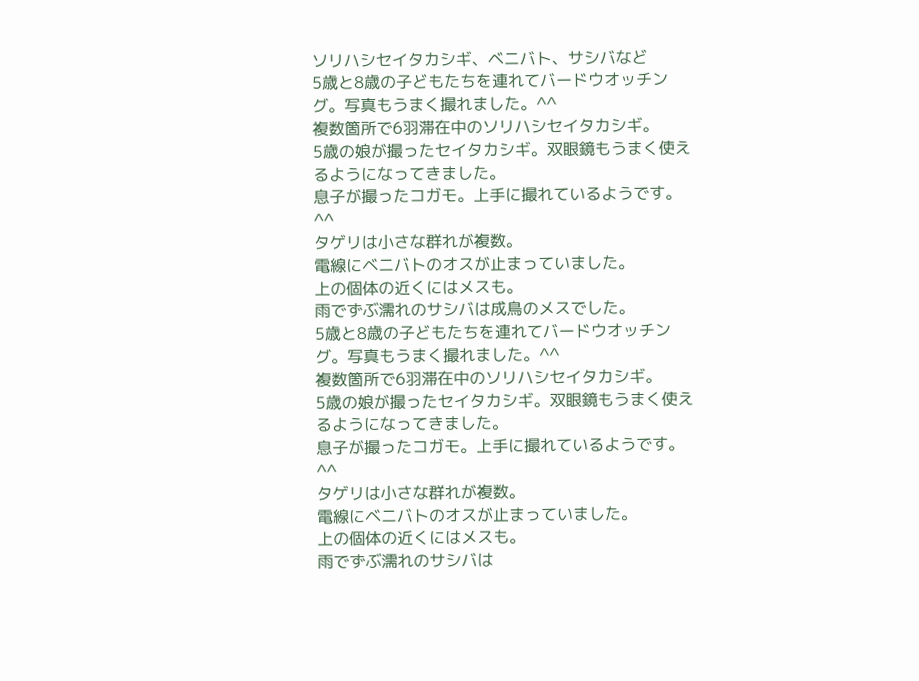ソリハシセイタカシギ、ベニバト、サシバなど
5歳と8歳の子どもたちを連れてバードウオッチング。写真もうまく撮れました。^^
複数箇所で6羽滞在中のソリハシセイタカシギ。
5歳の娘が撮ったセイタカシギ。双眼鏡もうまく使えるようになってきました。
息子が撮ったコガモ。上手に撮れているようです。^^
タゲリは小さな群れが複数。
電線にベニバトのオスが止まっていました。
上の個体の近くにはメスも。
雨でずぶ濡れのサシバは成鳥のメスでした。
5歳と8歳の子どもたちを連れてバードウオッチング。写真もうまく撮れました。^^
複数箇所で6羽滞在中のソリハシセイタカシギ。
5歳の娘が撮ったセイタカシギ。双眼鏡もうまく使えるようになってきました。
息子が撮ったコガモ。上手に撮れているようです。^^
タゲリは小さな群れが複数。
電線にベニバトのオスが止まっていました。
上の個体の近くにはメスも。
雨でずぶ濡れのサシバは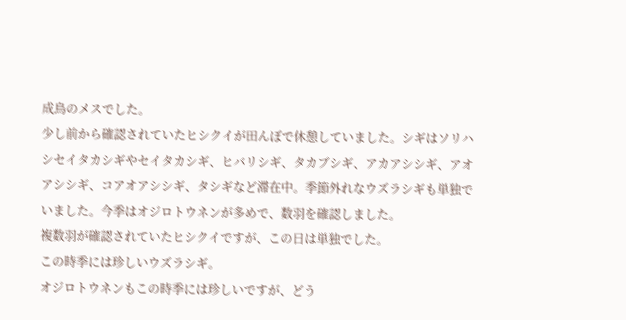成鳥のメスでした。
少し前から確認されていたヒシクイが田んぼで休憩していました。シギはソリハシセイタカシギやセイタカシギ、ヒバリシギ、タカブシギ、アカアシシギ、アオアシシギ、コアオアシシギ、タシギなど滞在中。季節外れなウズラシギも単独でいました。今季はオジロトウネンが多めで、数羽を確認しました。
複数羽が確認されていたヒシクイですが、この日は単独でした。
この時季には珍しいウズラシギ。
オジロトウネンもこの時季には珍しいですが、どう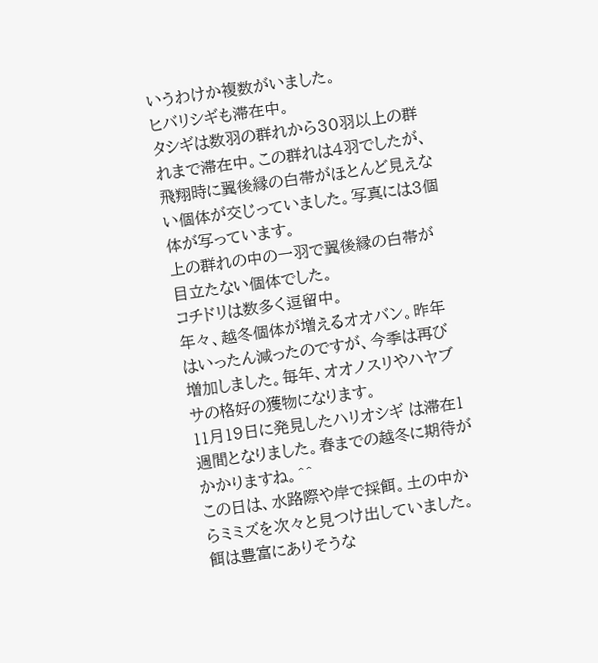いうわけか複数がいました。
ヒバリシギも滞在中。
タシギは数羽の群れから30羽以上の群れまで滞在中。この群れは4羽でしたが、飛翔時に翼後縁の白帯がほとんど見えない個体が交じっていました。写真には3個体が写っています。
上の群れの中の一羽で翼後縁の白帯が目立たない個体でした。
コチドリは数多く逗留中。
年々、越冬個体が増えるオオバン。昨年はいったん減ったのですが、今季は再び増加しました。毎年、オオノスリやハヤブサの格好の獲物になります。
11月19日に発見したハリオシギ は滞在1週間となりました。春までの越冬に期待がかかりますね。^^
この日は、水路際や岸で採餌。土の中からミミズを次々と見つけ出していました。餌は豊富にありそうな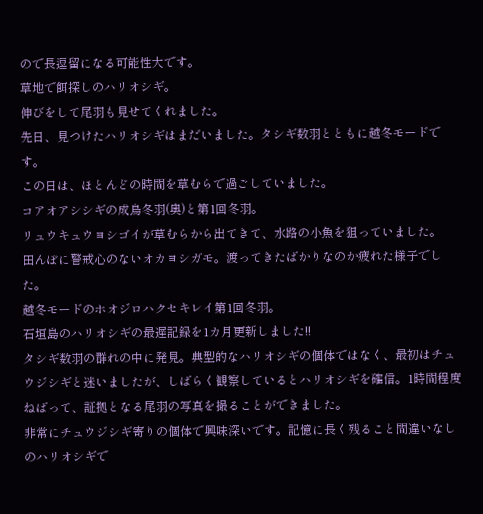ので長逗留になる可能性大です。
草地で餌探しのハリオシギ。
伸びをして尾羽も見せてくれました。
先日、見つけたハリオシギはまだいました。タシギ数羽とともに越冬モードです。
この日は、ほとんどの時間を草むらで過ごしていました。
コアオアシシギの成鳥冬羽(奥)と第1回冬羽。
リュウキュウヨシゴイが草むらから出てきて、水路の小魚を狙っていました。
田んぼに警戒心のないオカヨシガモ。渡ってきたばかりなのか疲れた様子でした。
越冬モードのホオジロハクセキレイ第1回冬羽。
石垣島のハリオシギの最遅記録を1カ月更新しました!!
タシギ数羽の群れの中に発見。典型的なハリオシギの個体ではなく、最初はチュウジシギと迷いましたが、しばらく観察しているとハリオシギを確信。1時間程度ねばって、証拠となる尾羽の写真を撮ることができました。
非常にチュウジシギ寄りの個体で興味深いです。記憶に長く残ること間違いなしのハリオシギで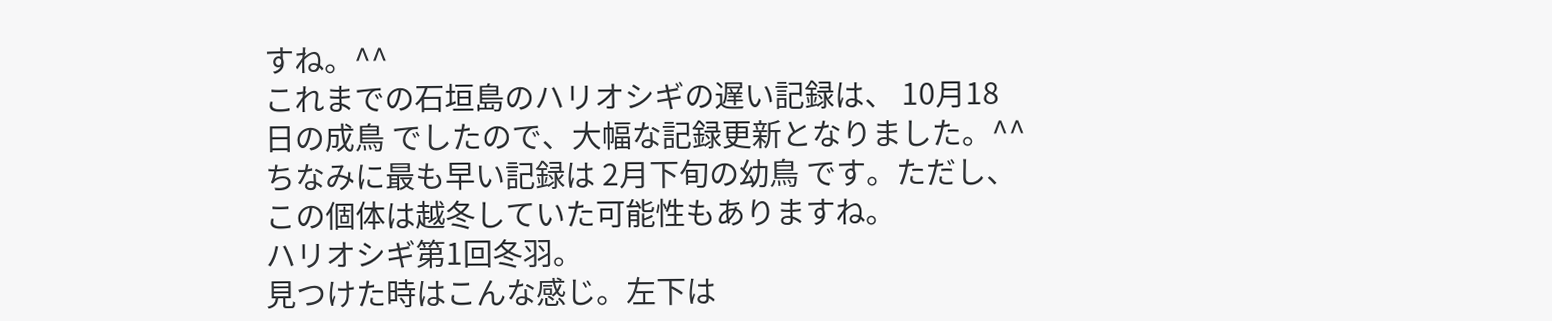すね。^^
これまでの石垣島のハリオシギの遅い記録は、 10月18日の成鳥 でしたので、大幅な記録更新となりました。^^
ちなみに最も早い記録は 2月下旬の幼鳥 です。ただし、この個体は越冬していた可能性もありますね。
ハリオシギ第1回冬羽。
見つけた時はこんな感じ。左下は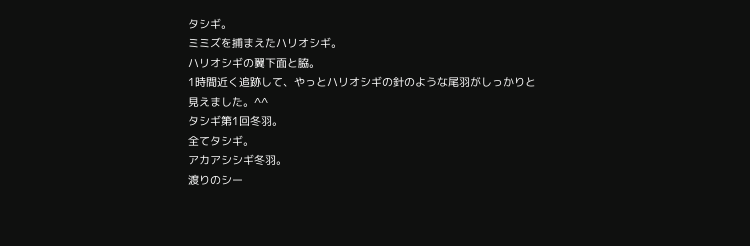タシギ。
ミミズを捕まえたハリオシギ。
ハリオシギの翼下面と脇。
1時間近く追跡して、やっとハリオシギの針のような尾羽がしっかりと見えました。^^
タシギ第1回冬羽。
全てタシギ。
アカアシシギ冬羽。
渡りのシー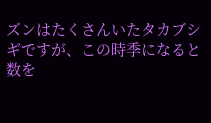ズンはたくさんいたタカブシギですが、この時季になると数を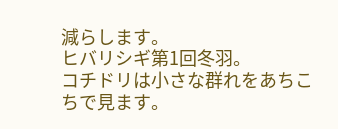減らします。
ヒバリシギ第1回冬羽。
コチドリは小さな群れをあちこちで見ます。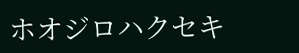ホオジロハクセキ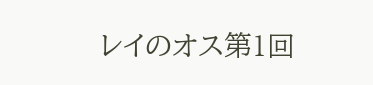レイのオス第1回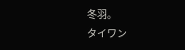冬羽。
タイワン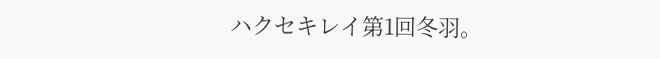ハクセキレイ第1回冬羽。